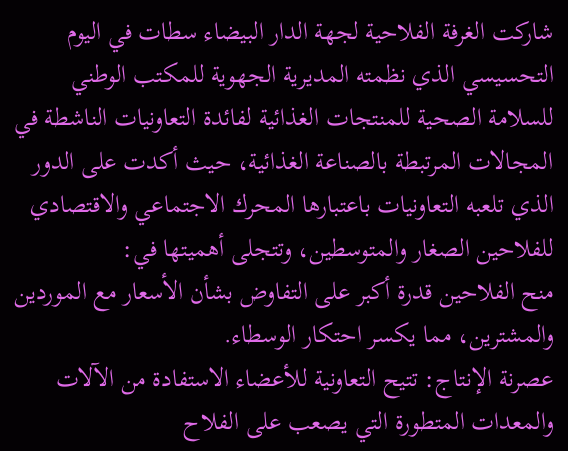شاركت الغرفة الفلاحية لجهة الدار البيضاء سطات في اليوم التحسيسي الذي نظمته المديرية الجهوية للمكتب الوطني للسلامة الصحية للمنتجات الغذائية لفائدة التعاونيات الناشطة في المجالات المرتبطة بالصناعة الغذائية، حيث أكدت على الدور الذي تلعبه التعاونيات باعتبارها المحرك الاجتماعي والاقتصادي للفلاحين الصغار والمتوسطين، وتتجلى أهميتها في:
منح الفلاحين قدرة أكبر على التفاوض بشأن الأسعار مع الموردين والمشترين، مما يكسر احتكار الوسطاء.
عصرنة الإنتاج: تتيح التعاونية للأعضاء الاستفادة من الآلات والمعدات المتطورة التي يصعب على الفلاح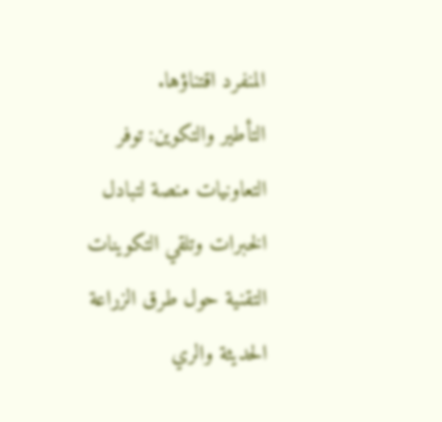المنفرد اقتناؤها.
التأطير والتكوين: توفر التعاونيات منصة لتبادل الخبرات وتلقي التكوينات التقنية حول طرق الزراعة الحديثة والري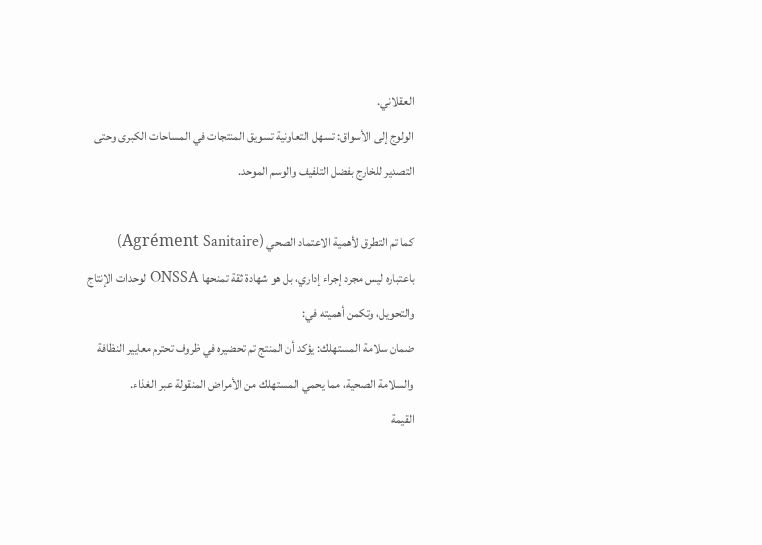العقلاني.
الولوج إلى الأسواق: تسهل التعاونية تسويق المنتجات في المساحات الكبرى وحتى التصدير للخارج بفضل التلفيف والوسم الموحد.

كما تم التطرق لأهمية الاعتماد الصحي (Agrément Sanitaire)
باعتباره ليس مجرد إجراء إداري، بل هو شهادة ثقة تمنحها ONSSA لوحدات الإنتاج والتحويل، وتكمن أهميته في:
ضمان سلامة المستهلك: يؤكد أن المنتج تم تحضيره في ظروف تحترم معايير النظافة والسلامة الصحية، مما يحمي المستهلك من الأمراض المنقولة عبر الغذاء.
القيمة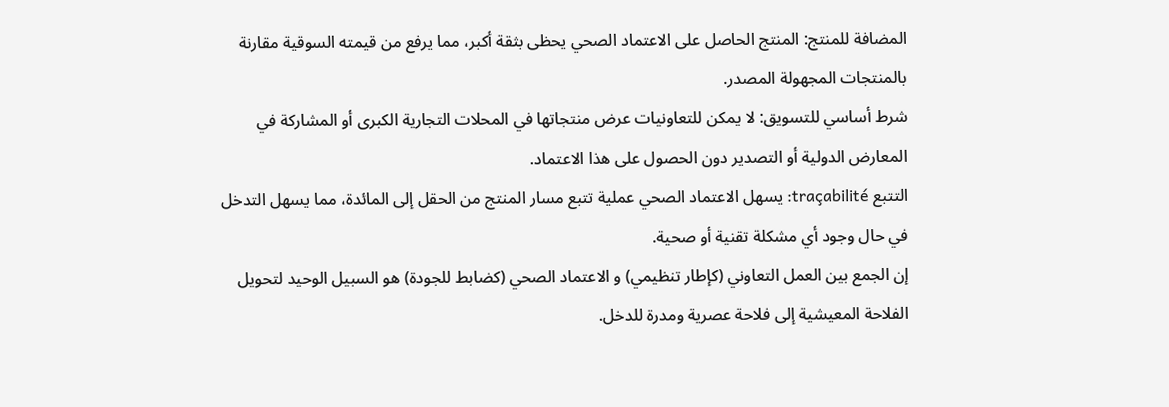المضافة للمنتج: المنتج الحاصل على الاعتماد الصحي يحظى بثقة أكبر، مما يرفع من قيمته السوقية مقارنة بالمنتجات المجهولة المصدر.
شرط أساسي للتسويق: لا يمكن للتعاونيات عرض منتجاتها في المحلات التجارية الكبرى أو المشاركة في المعارض الدولية أو التصدير دون الحصول على هذا الاعتماد.
التتبع traçabilité: يسهل الاعتماد الصحي عملية تتبع مسار المنتج من الحقل إلى المائدة، مما يسهل التدخل في حال وجود أي مشكلة تقنية أو صحية.
إن الجمع بين العمل التعاوني (كإطار تنظيمي) و الاعتماد الصحي (كضابط للجودة) هو السبيل الوحيد لتحويل الفلاحة المعيشية إلى فلاحة عصرية ومدرة للدخل.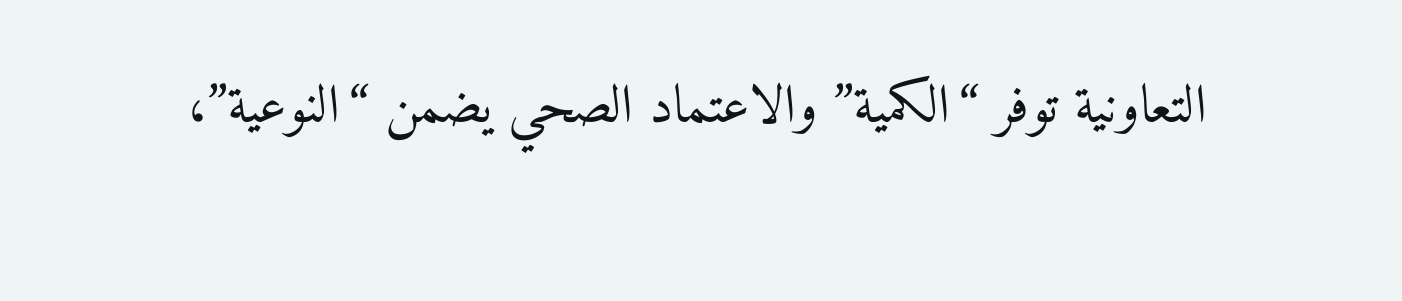التعاونية توفر “الكمية” والاعتماد الصحي يضمن “النوعية”،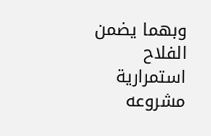وبهما يضمن الفلاح استمرارية مشروعه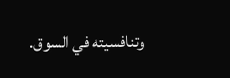وتنافسيته في السوق.